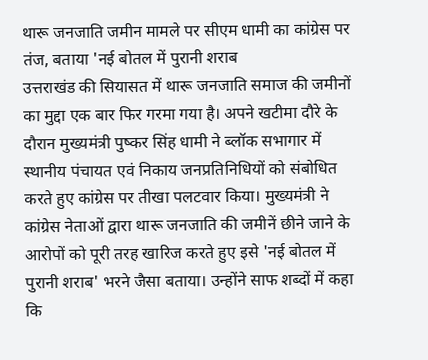थारू जनजाति जमीन मामले पर सीएम धामी का कांग्रेस पर तंज, बताया 'नई बोतल में पुरानी शराब
उत्तराखंड की सियासत में थारू जनजाति समाज की जमीनों का मुद्दा एक बार फिर गरमा गया है। अपने खटीमा दौरे के दौरान मुख्यमंत्री पुष्कर सिंह धामी ने ब्लॉक सभागार में स्थानीय पंचायत एवं निकाय जनप्रतिनिधियों को संबोधित करते हुए कांग्रेस पर तीखा पलटवार किया। मुख्यमंत्री ने कांग्रेस नेताओं द्वारा थारू जनजाति की जमीनें छीने जाने के आरोपों को पूरी तरह खारिज करते हुए इसे 'नई बोतल में पुरानी शराब' भरने जैसा बताया। उन्होंने साफ शब्दों में कहा कि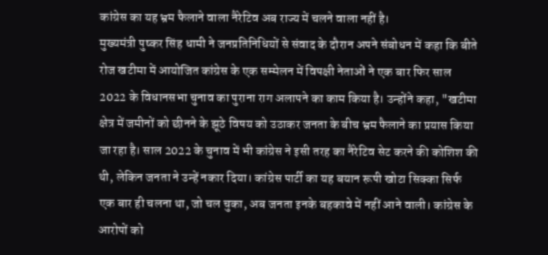कांग्रेस का यह भ्रम फैलाने वाला नैरेटिव अब राज्य में चलने वाला नहीं है।
मुख्यमंत्री पुष्कर सिंह धामी ने जनप्रतिनिधियों से संवाद के दौरान अपने संबोधन में कहा कि बीते रोज खटीमा में आयोजित कांग्रेस के एक सम्मेलन में विपक्षी नेताओं ने एक बार फिर साल 2022 के विधानसभा चुनाव का पुराना राग अलापने का काम किया है। उन्होंने कहा, "खटीमा क्षेत्र में जमीनों को छीनने के झूठे विषय को उठाकर जनता के बीच भ्रम फैलाने का प्रयास किया जा रहा है। साल 2022 के चुनाव में भी कांग्रेस ने इसी तरह का नैरेटिव सेट करने की कोशिश की थी, लेकिन जनता ने उन्हें नकार दिया। कांग्रेस पार्टी का यह बयान रूपी खोटा सिक्का सिर्फ एक बार ही चलना था, जो चल चुका, अब जनता इनके बहकावे में नहीं आने वाली। कांग्रेस के आरोपों को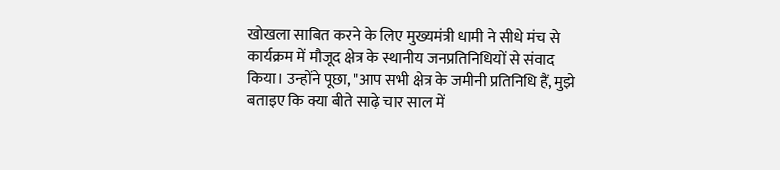खोखला साबित करने के लिए मुख्यमंत्री धामी ने सीधे मंच से कार्यक्रम में मौजूद क्षेत्र के स्थानीय जनप्रतिनिधियों से संवाद किया। उन्होंने पूछा, "आप सभी क्षेत्र के जमीनी प्रतिनिधि हैं, मुझे बताइए कि क्या बीते साढ़े चार साल में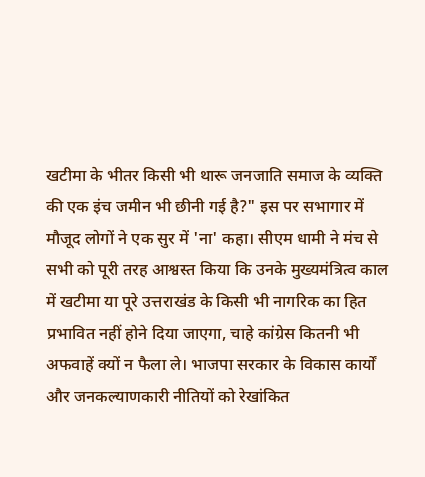खटीमा के भीतर किसी भी थारू जनजाति समाज के व्यक्ति की एक इंच जमीन भी छीनी गई है?" इस पर सभागार में मौजूद लोगों ने एक सुर में 'ना' कहा। सीएम धामी ने मंच से सभी को पूरी तरह आश्वस्त किया कि उनके मुख्यमंत्रित्व काल में खटीमा या पूरे उत्तराखंड के किसी भी नागरिक का हित प्रभावित नहीं होने दिया जाएगा, चाहे कांग्रेस कितनी भी अफवाहें क्यों न फैला ले। भाजपा सरकार के विकास कार्यों और जनकल्याणकारी नीतियों को रेखांकित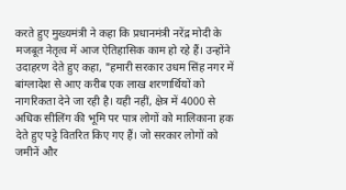करते हुए मुख्यमंत्री ने कहा कि प्रधानमंत्री नरेंद्र मोदी के मजबूत नेतृत्व में आज ऐतिहासिक काम हो रहे हैं। उन्होंने उदाहरण देते हुए कहा, "हमारी सरकार उधम सिंह नगर में बांग्लादेश से आए करीब एक लाख शरणार्थियों को नागरिकता देने जा रही है। यही नहीं, क्षेत्र में 4000 से अधिक सीलिंग की भूमि पर पात्र लोगों को मालिकाना हक देते हुए पट्टे वितरित किए गए हैं। जो सरकार लोगों को जमीनें और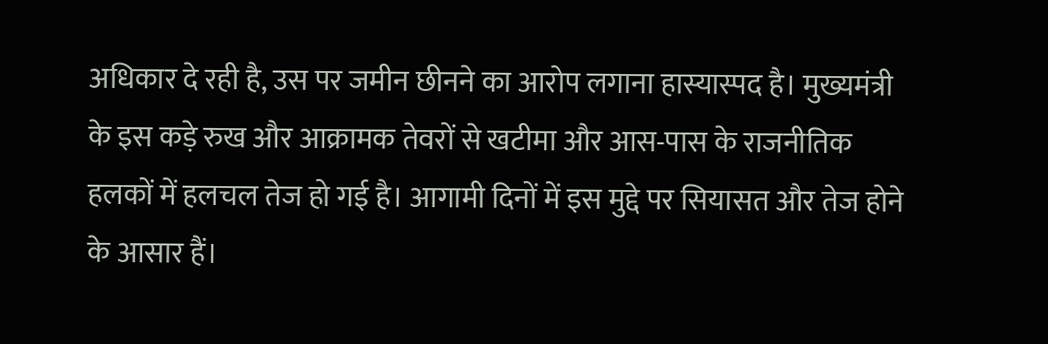अधिकार दे रही है, उस पर जमीन छीनने का आरोप लगाना हास्यास्पद है। मुख्यमंत्री के इस कड़े रुख और आक्रामक तेवरों से खटीमा और आस-पास के राजनीतिक हलकों में हलचल तेज हो गई है। आगामी दिनों में इस मुद्दे पर सियासत और तेज होने के आसार हैं।